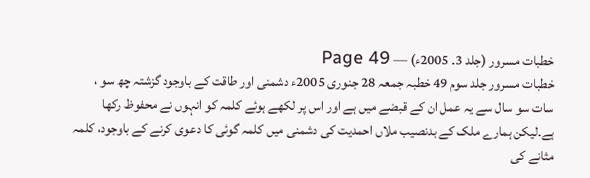خطبات مسرور (جلد 3۔ 2005ء) — Page 49
خطبات مسرور جلد سوم 49 خطبہ جمعہ 28 جنوری 2005ء دشمنی اور طاقت کے باوجود گزشتہ چھ سو ، سات سو سال سے یہ عمل ان کے قبضے میں ہے اور اس پر لکھے ہوئے کلمہ کو انہوں نے محفوظ رکھا ہے۔لیکن ہمارے ملک کے بدنصیب ملاں احمدیت کی دشمنی میں کلمہ گوئی کا دعوی کرنے کے باوجود، کلمہ مثانے کی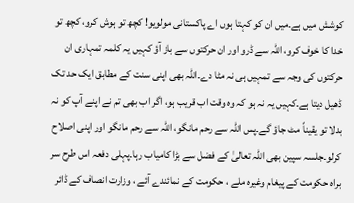کوشش میں ہے۔میں ان کو کہتا ہوں اے پاکستانی مولویو! کچھ تو ہوش کرو، کچھ تو خدا کا خوف کرو، اللہ سے ڈرو اور ان حرکتوں سے باز آؤ کہیں یہ کلمہ تمہاری ان حرکتوں کی وجہ سے تمہیں ہی نہ مٹا دے۔اللہ بھی اپنی سنت کے مطابق ایک حد تک ڈھیل دیتا ہے۔کہیں یہ نہ ہو کہ وہ وقت اب قریب ہو، اگر اب بھی تم نے اپنے آپ کو نہ بدلا تو یقیناً مٹ جاؤ گے۔پس اللہ سے رحم مانگو، اللہ سے رحم مانگو اور اپنی اصلاح کرلو۔جلسہ سپین بھی اللہ تعالیٰ کے فضل سے بڑا کامیاب رہا۔پہلی دفعہ اس طرح سر براہ حکومت کے پیغام وغیرہ ملے ، حکومت کے نمائندے آئے ، وزارت انصاف کے ڈائر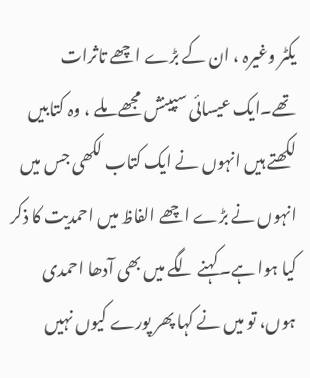یکٹر وغیرہ ، ان کے بڑے اچھے تاثرات تھے۔ایک عیسائی سپینش مجھے ملے ، وہ کتابیں لکھتے ہیں انہوں نے ایک کتاب لکھی جس میں انہوں نے بڑے اچھے الفاظ میں احمدیت کا ذکر کیا ہوا ہے۔کہنے لگے میں بھی آدھا احمدی ہوں، تو میں نے کہا پھر پورے کیوں نہیں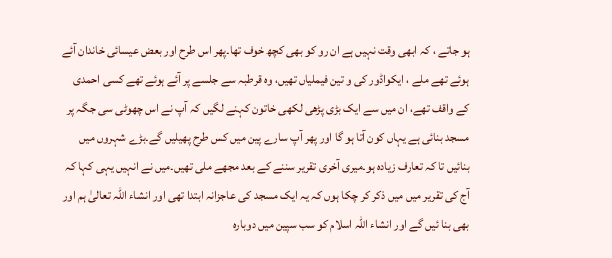ہو جاتے ، کہ ابھی وقت نہیں ہے ان رو کو بھی کچھ خوف تھا۔پھر اس طرح اور بعض عیسائی خاندان آئے ہوئے تھے ملے ، ایکواڈور کی و تین فیملیاں تھیں، وہ قرطبہ سے جلسے پر آئے ہوئے تھے کسی احمدی کے واقف تھے، ان میں سے ایک بڑی پڑھی لکھی خاتون کہنے لگیں کہ آپ نے اس چھوٹی سی جگہ پر مسجد بنائی ہے یہاں کون آتا ہو گا اور پھر آپ سارے پین میں کس طرح پھیلیں گے۔بڑے شہروں میں بنائیں تا کہ تعارف زیادہ ہو۔میری آخری تقریر سننے کے بعد مجھے ملی تھیں۔میں نے انہیں یہی کہا کہ آج کی تقریر میں میں ذکر کر چکا ہوں کہ یہ ایک مسجد کی عاجزانہ ابتدا تھی اور انشاء اللہ تعالیٰ ہم اور بھی بنا ئیں گے اور انشاء اللہ اسلام کو سب سپین میں دوبارہ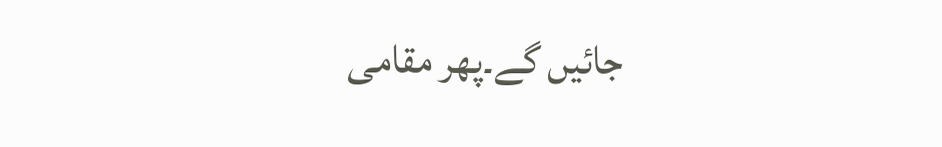جائیں گے۔پھر مقامی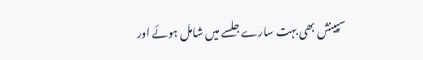سپینش بھی بہت سارے جلسے میں شامل ہوئے اور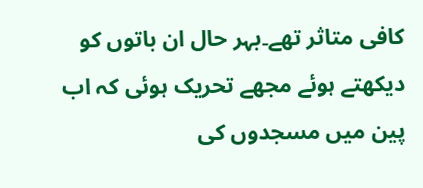کافی متاثر تھے۔بہر حال ان باتوں کو دیکھتے ہوئے مجھے تحریک ہوئی کہ اب پین میں مسجدوں کی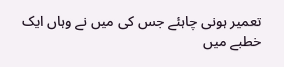تعمیر ہونی چاہئے جس کی میں نے وہاں ایک خطبے میں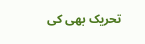تحریک بھی کی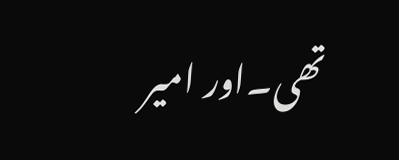تھی۔اور امیر